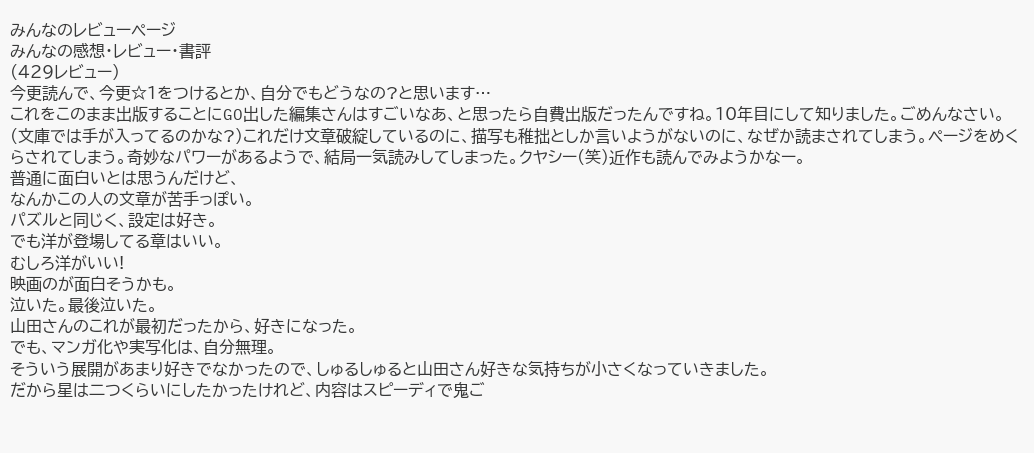みんなのレビューページ
みんなの感想・レビュー・書評
(429レビュー)
今更読んで、今更☆1をつけるとか、自分でもどうなの?と思います…
これをこのまま出版することにGO出した編集さんはすごいなあ、と思ったら自費出版だったんですね。10年目にして知りました。ごめんなさい。(文庫では手が入ってるのかな?)これだけ文章破綻しているのに、描写も稚拙としか言いようがないのに、なぜか読まされてしまう。ページをめくらされてしまう。奇妙なパワーがあるようで、結局一気読みしてしまった。クヤシー(笑)近作も読んでみようかなー。
普通に面白いとは思うんだけど、
なんかこの人の文章が苦手っぽい。
パズルと同じく、設定は好き。
でも洋が登場してる章はいい。
むしろ洋がいい!
映画のが面白そうかも。
泣いた。最後泣いた。
山田さんのこれが最初だったから、好きになった。
でも、マンガ化や実写化は、自分無理。
そういう展開があまり好きでなかったので、しゅるしゅると山田さん好きな気持ちが小さくなっていきました。
だから星は二つくらいにしたかったけれど、内容はスピーディで鬼ご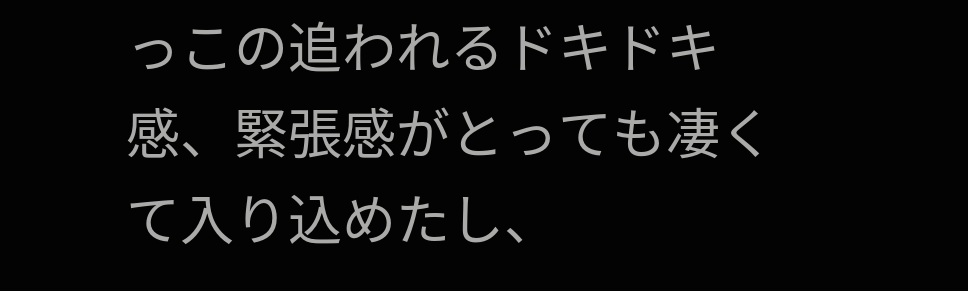っこの追われるドキドキ感、緊張感がとっても凄くて入り込めたし、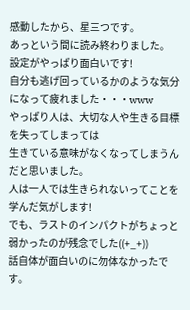感動したから、星三つです。
あっという間に読み終わりました。
設定がやっぱり面白いです!
自分も逃げ回っているかのような気分になって疲れました・・・www
やっぱり人は、大切な人や生きる目標を失ってしまっては
生きている意味がなくなってしまうんだと思いました。
人は一人では生きられないってことを学んだ気がします!
でも、ラストのインパクトがちょっと弱かったのが残念でした((+_+))
話自体が面白いのに勿体なかったです。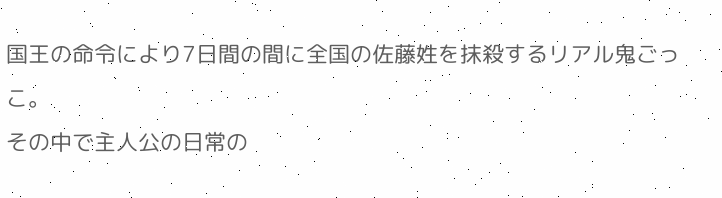国王の命令により7日間の間に全国の佐藤姓を抹殺するリアル鬼ごっこ。
その中で主人公の日常の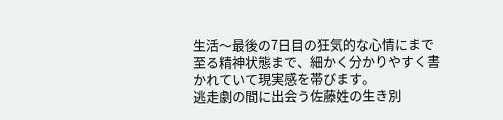生活〜最後の7日目の狂気的な心情にまで至る精神状態まで、細かく分かりやすく書かれていて現実感を帯びます。
逃走劇の間に出会う佐藤姓の生き別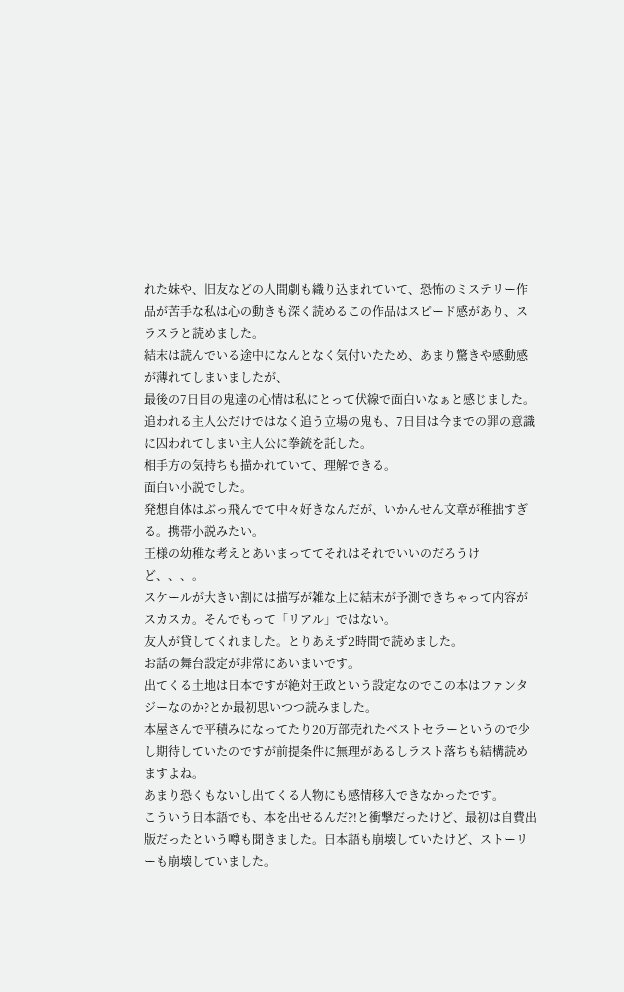れた妹や、旧友などの人間劇も織り込まれていて、恐怖のミステリー作品が苦手な私は心の動きも深く読めるこの作品はスピード感があり、スラスラと読めました。
結末は読んでいる途中になんとなく気付いたため、あまり驚きや感動感が薄れてしまいましたが、
最後の7日目の鬼達の心情は私にとって伏線で面白いなぁと感じました。
追われる主人公だけではなく追う立場の鬼も、7日目は今までの罪の意識に囚われてしまい主人公に拳銃を託した。
相手方の気持ちも描かれていて、理解できる。
面白い小説でした。
発想自体はぶっ飛んでて中々好きなんだが、いかんせん文章が稚拙すぎる。携帯小説みたい。
王様の幼稚な考えとあいまっててそれはそれでいいのだろうけど、、、。
スケールが大きい割には描写が雑な上に結末が予測できちゃって内容がスカスカ。そんでもって「リアル」ではない。
友人が貸してくれました。とりあえず2時間で読めました。
お話の舞台設定が非常にあいまいです。
出てくる土地は日本ですが絶対王政という設定なのでこの本はファンタジーなのか?とか最初思いつつ読みました。
本屋さんで平積みになってたり20万部売れたベストセラーというので少し期待していたのですが前提条件に無理があるしラスト落ちも結構読めますよね。
あまり恐くもないし出てくる人物にも感情移入できなかったです。
こういう日本語でも、本を出せるんだ?!と衝撃だったけど、最初は自費出版だったという噂も聞きました。日本語も崩壊していたけど、ストーリーも崩壊していました。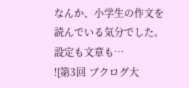なんか、小学生の作文を読んでいる気分でした。
設定も文章も…
![第3回 ブクログ大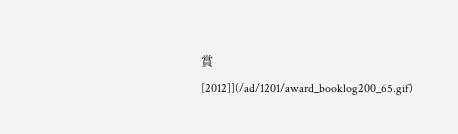賞[2012]](/ad/1201/award_booklog200_65.gif)